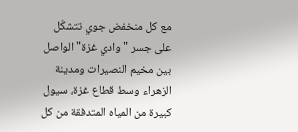مع كل منخفض جوي تتشكّل على جسر "وادي غزة" الواصل بين مخيم النصيرات ومدينة الزهراء وسط قطاع غزة، سيول كبيرة من المياه المتدفقة من كل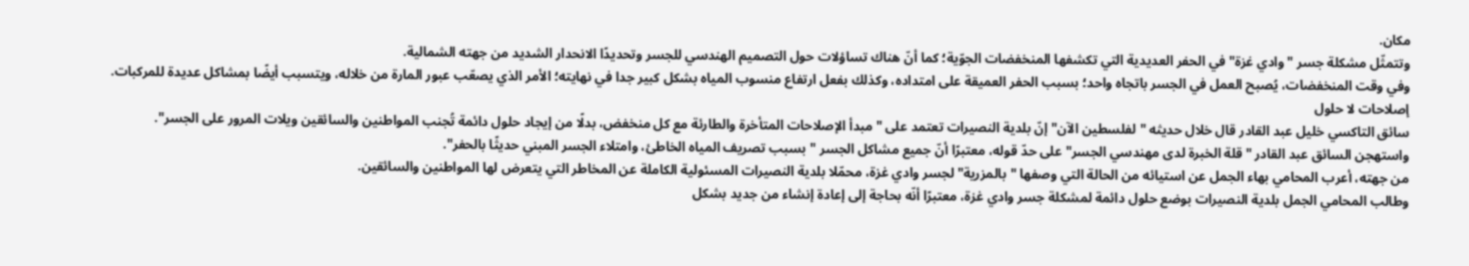مكان.
وتتمثّل مشكلة جسر "وادي غزة" في الحفر العديدية التي تكشفها المنخفضات الجوّية؛ كما أنّ هناك تساؤلات حول التصميم الهندسي للجسر وتحديدًا الانحدار الشديد من جهته الشمالية.
وفي وقت المنخفضات، يُصبح العمل في الجسر باتجاه واحد؛ بسبب الحفر العميقة على امتداده، وكذلك بفعل ارتفاع منسوب المياه بشكل كبير جدا في نهايته؛ الأمر الذي يصعّب عبور المارة من خلاله، ويتسبب أيضًا بمشاكل عديدة للمركبات.
إصلاحات لا حلول
سائق التاكسي خليل عبد القادر قال خلال حديثه "لفلسطين الآن" إنّ بلدية النصيرات تعتمد على "مبدأ الإصلاحات المتأخرة والطارئة مع كل منخفض، بدلًا من إيجاد حلول دائمة تُجنب المواطنين والسائقين ويلات المرور على الجسر".
واستهجن السائق عبد القادر "قلة الخبرة لدى مهندسي الجسر" على حدّ قوله، معتبرًا أنّ جميع مشاكل الجسر "بسبب تصريف المياه الخاطئ، وامتلاء الجسر المبني حديثًا بالحفر".
من جهته، أعرب المحامي بهاء الجمل عن استيائه من الحالة التي وصفها "بالمزرية" لجسر وادي غزة، محمّلا بلدية النصيرات المسئولية الكاملة عن المخاطر التي يتعرض لها المواطنين والسائقين.
وطالب المحامي الجمل بلدية النصيرات بوضع حلول دائمة لمشكلة جسر وادي غزة، معتبرًا أنّه بحاجة إلى إعادة إنشاء من جديد بشكل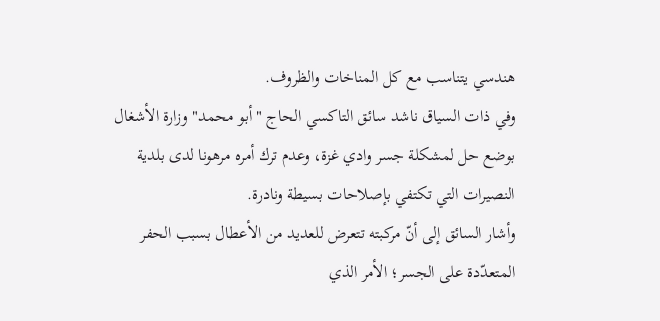هندسي يتناسب مع كل المناخات والظروف.
وفي ذات السياق ناشد سائق التاكسي الحاج "أبو محمد" وزارة الأشغال بوضع حل لمشكلة جسر وادي غزة، وعدم ترك أمره مرهونا لدى بلدية النصيرات التي تكتفي بإصلاحات بسيطة ونادرة.
وأشار السائق إلى أنّ مركبته تتعرض للعديد من الأعطال بسبب الحفر المتعدّدة على الجسر؛ الأمر الذي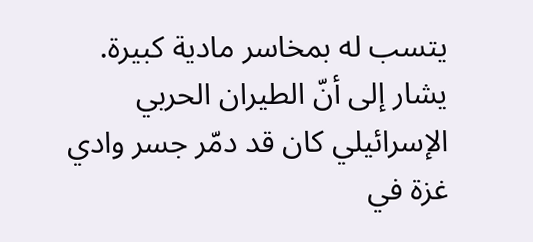يتسب له بمخاسر مادية كبيرة.
يشار إلى أنّ الطيران الحربي الإسرائيلي كان قد دمّر جسر وادي غزة في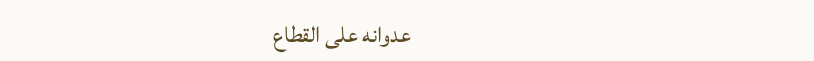عدوانه على القطاع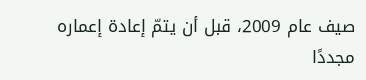صيف عام 2009، قبل أن يتمّ إعادة إعماره مجددًا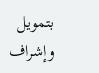بتمويل وإشراف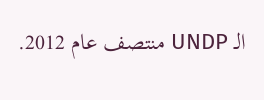الـ UNDP منتصف عام 2012.